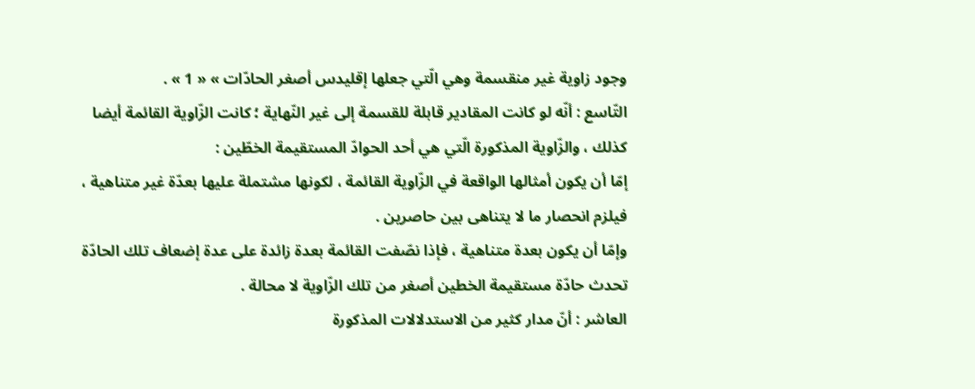وجود زاوية غير منقسمة وهي الّتي جعلها إقليدس أصغر الحادّات » « 1 » .
التّاسع : أنّه لو كانت المقادير قابلة للقسمة إلى غير النّهاية ؛ كانت الزّاوية القائمة أيضا كذلك ، والزّاوية المذكورة الّتي هي أحد الحوادّ المستقيمة الخطّين :
إمّا أن يكون أمثالها الواقعة في الزّاوية القائمة ، لكونها مشتملة عليها بعدّة غير متناهية ، فيلزم انحصار ما لا يتناهى بين حاصرين .
وإمّا أن يكون بعدة متناهية ، فإذا نصّفت القائمة بعدة زائدة على عدة إضعاف تلك الحادّة تحدث حادّة مستقيمة الخطين أصغر من تلك الزّاوية لا محالة .
العاشر : أنّ مدار كثير من الاستدلالات المذكورة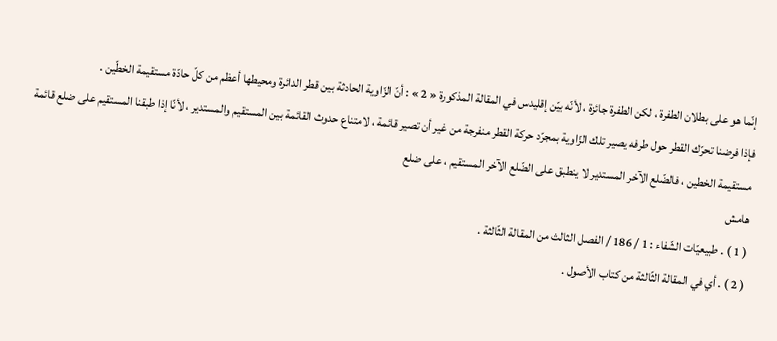إنّما هو على بطلان الطفرة ، لكن الطفرة جائزة ، لأنّه بيّن إقليدس في المقالة المذكورة « 2 » : أنّ الزّاوية الحادثة بين قطر الدائرة ومحيطها أعظم من كلّ حادّة مستقيمة الخطّين .
فإذا فرضنا تحرّك القطر حول طرفه يصير تلك الزّاوية بمجرّد حركة القطر منفرجة من غير أن تصير قائمة ، لامتناع حدوث القائمة بين المستقيم والمستدير ، لأنّا إذا طبقنا المستقيم على ضلع قائمة مستقيمة الخطين ، فالضّلع الآخر المستدير لا ينطبق على الضّلع الآخر المستقيم ، على ضلع
هامش
( 1 ) . طبيعيّات الشّفاء : 1 / 186 / الفصل الثالث من المقالة الثّالثة .
( 2 ) . أي في المقالة الثّالثة من كتاب الأصول .